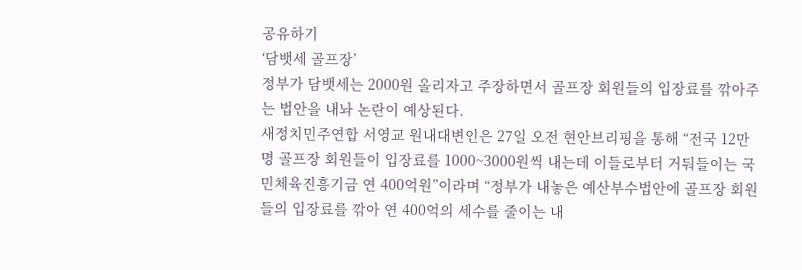공유하기
‘담뱃세 골프장’
정부가 담뱃세는 2000원 올리자고 주장하면서 골프장 회원들의 입장료를 깎아주는 법안을 내놔 논란이 예상된다.
새정치민주연합 서영교 원내대변인은 27일 오전 현안브리핑을 통해 “전국 12만 명 골프장 회원들이 입장료를 1000~3000원씩 내는데 이들로부터 거둬들이는 국민체육진흥기금 연 400억원”이라며 “정부가 내놓은 예산부수법안에 골프장 회원들의 입장료를 깎아 연 400억의 세수를 줄이는 내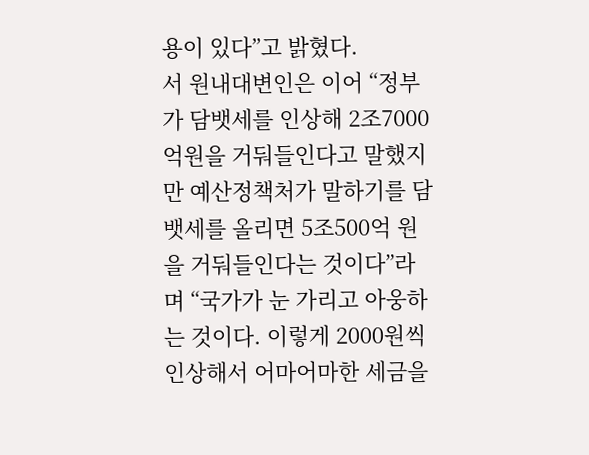용이 있다”고 밝혔다.
서 원내대변인은 이어 “정부가 담뱃세를 인상해 2조7000억원을 거둬들인다고 말했지만 예산정책처가 말하기를 담뱃세를 올리면 5조500억 원을 거둬들인다는 것이다”라며 “국가가 눈 가리고 아웅하는 것이다. 이렇게 2000원씩 인상해서 어마어마한 세금을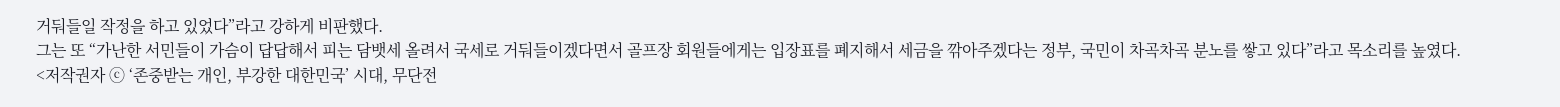거둬들일 작정을 하고 있었다”라고 강하게 비판했다.
그는 또 “가난한 서민들이 가슴이 답답해서 피는 담뱃세 올려서 국세로 거둬들이겠다면서 골프장 회원들에게는 입장표를 폐지해서 세금을 깎아주겠다는 정부, 국민이 차곡차곡 분노를 쌓고 있다”라고 목소리를 높였다.
<저작권자 ⓒ ‘존중받는 개인, 부강한 대한민국’ 시대, 무단전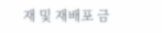재 및 재배포 금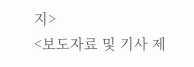지>
<보도자료 및 기사 제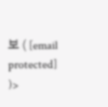보 ( [email protected] )>